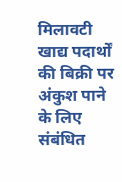मिलावटी खाद्य पदार्थों की बिक्री पर अंकुश पाने के लिए संबंधित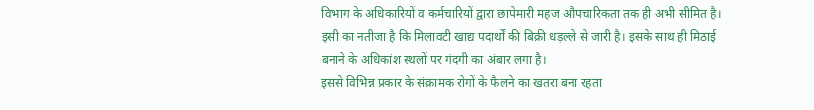विभाग के अधिकारियों व कर्मचारियों द्वारा छापेमारी महज औपचारिकता तक ही अभी सीमित है। इसी का नतीजा है कि मिलावटी खाद्य पदार्थों की बिक्री धड़ल्ले से जारी है। इसके साथ ही मिठाई बनाने के अधिकांश स्थलों पर गंदगी का अंबार लगा है।
इससे विभिन्न प्रकार के संक्रामक रोगों के फैलने का खतरा बना रहता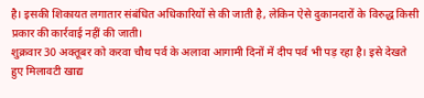है। इसकी शिकायत लगातार संबंधित अधिकारियों से की जाती है, लेकिन ऐसे दुकानदारों के विरुद्ध किसी प्रकार की कार्रवाई नहीं की जाती।
शुक्रवार 30 अक्तूबर को करवा चौथ पर्व के अलावा आगामी दिनों में दीप पर्व भी पड़ रहा है। इसे देखते हुए मिलावटी खाद्य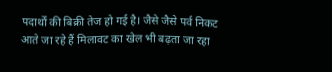पदार्थों की बिक्री तेज हो गई है। जैसे जैसे पर्व निकट आते जा रहे हैं मिलावट का खेल भी बढ़ता जा रहा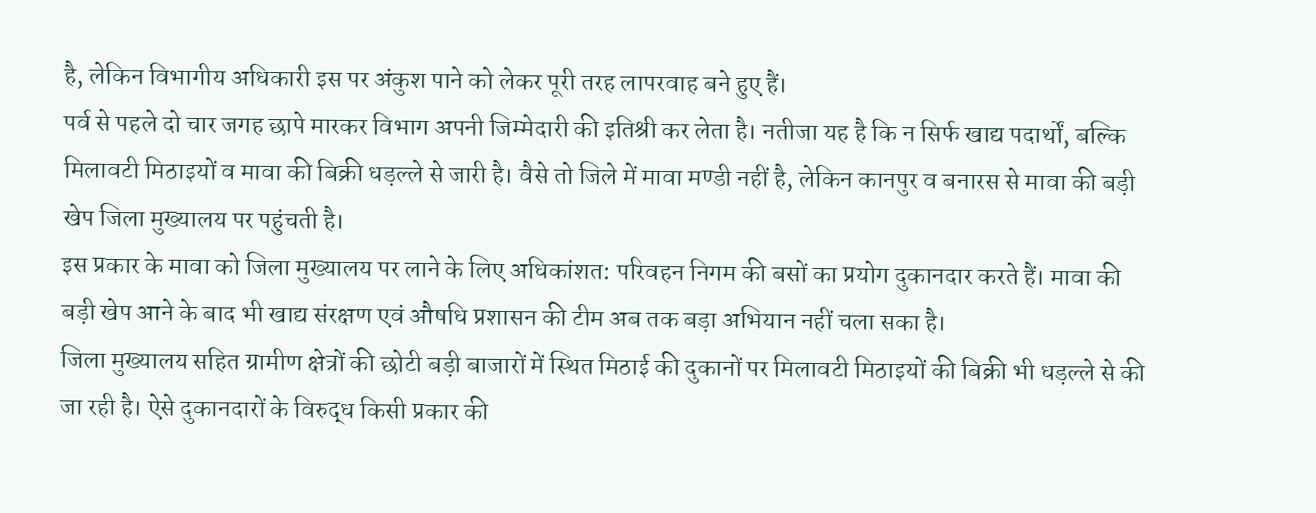है, लेकिन विभागीय अधिकारी इस पर अंकुश पाने को लेकर पूरी तरह लापरवाह बने हुए हैं।
पर्व से पहले दो चार जगह छापे मारकर विभाग अपनी जिम्मेदारी की इतिश्री कर लेता है। नतीजा यह है कि न सिर्फ खाद्य पदार्थों, बल्कि मिलावटी मिठाइयों व मावा की बिक्री धड़ल्ले से जारी है। वैसे तो जिले में मावा मण्डी नहीं है, लेकिन कानपुर व बनारस से मावा की बड़ी खेप जिला मुख्यालय पर पहुंचती है।
इस प्रकार के मावा को जिला मुख्यालय पर लाने के लिए अधिकांशत: परिवहन निगम की बसों का प्रयोग दुकानदार करते हैं। मावा की बड़ी खेप आने के बाद भी खाद्य संरक्षण एवं औषधि प्रशासन की टीम अब तक बड़ा अभियान नहीं चला सका है।
जिला मुख्यालय सहित ग्रामीण क्षेत्रों की छोटी बड़ी बाजारों में स्थित मिठाई की दुकानों पर मिलावटी मिठाइयों की बिक्री भी धड़ल्ले से की जा रही है। ऐसे दुकानदारों के विरुद्ध किसी प्रकार की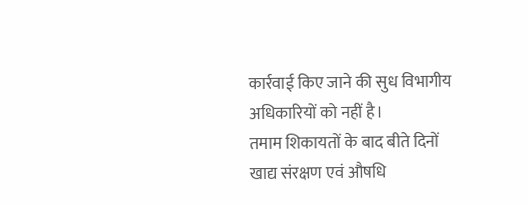कार्रवाई किए जाने की सुध विभागीय अधिकारियों को नहीं है।
तमाम शिकायतों के बाद बीते दिनों खाद्य संरक्षण एवं औषधि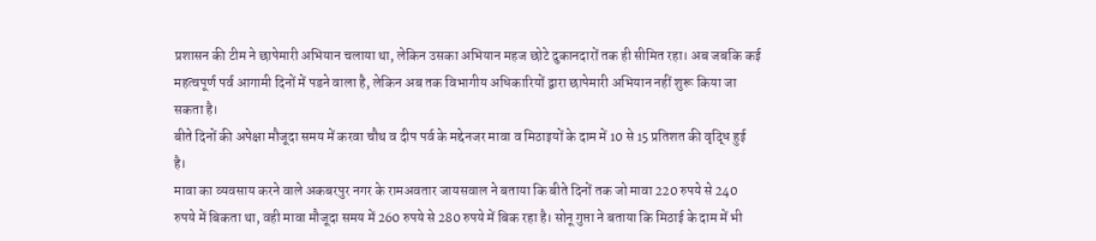प्रशासन की टीम ने छापेमारी अभियान चलाया था, लेकिन उसका अभियान महज छोटे दुकानदारों तक ही सीमित रहा। अब जबकि कई महत्वपूर्ण पर्व आगामी दिनों में पडने वाला है, लेकिन अब तक विभागीय अधिकारियों द्वारा छापेमारी अभियान नहीं शुरू किया जा सकता है।
बीते दिनों की अपेक्षा मौजूदा समय में करवा चौथ व दीप पर्व के मद्देनजर मावा व मिठाइयों के दाम में 10 से 15 प्रतिशत की वृद्धि हुई है।
मावा का व्यवसाय करने वाले अकबरपुर नगर के रामअवतार जायसवाल ने बताया कि बीते दिनों तक जो मावा 220 रुपये से 240 रुपये में बिकता था, वही मावा मौजूदा समय में 260 रुपये से 280 रुपये में बिक रहा है। सोनू गुप्ता ने बताया कि मिठाई के दाम में भी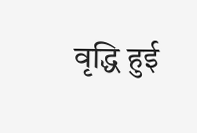वृद्धि हुई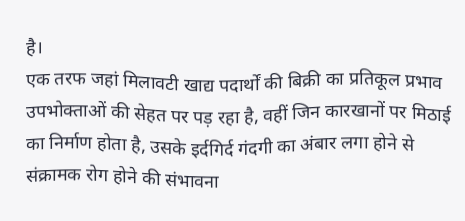है।
एक तरफ जहां मिलावटी खाद्य पदार्थों की बिक्री का प्रतिकूल प्रभाव उपभोक्ताओं की सेहत पर पड़ रहा है, वहीं जिन कारखानों पर मिठाई का निर्माण होता है, उसके इर्दगिर्द गंदगी का अंबार लगा होने से संक्रामक रोग होने की संभावना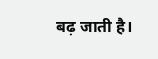बढ़ जाती है।